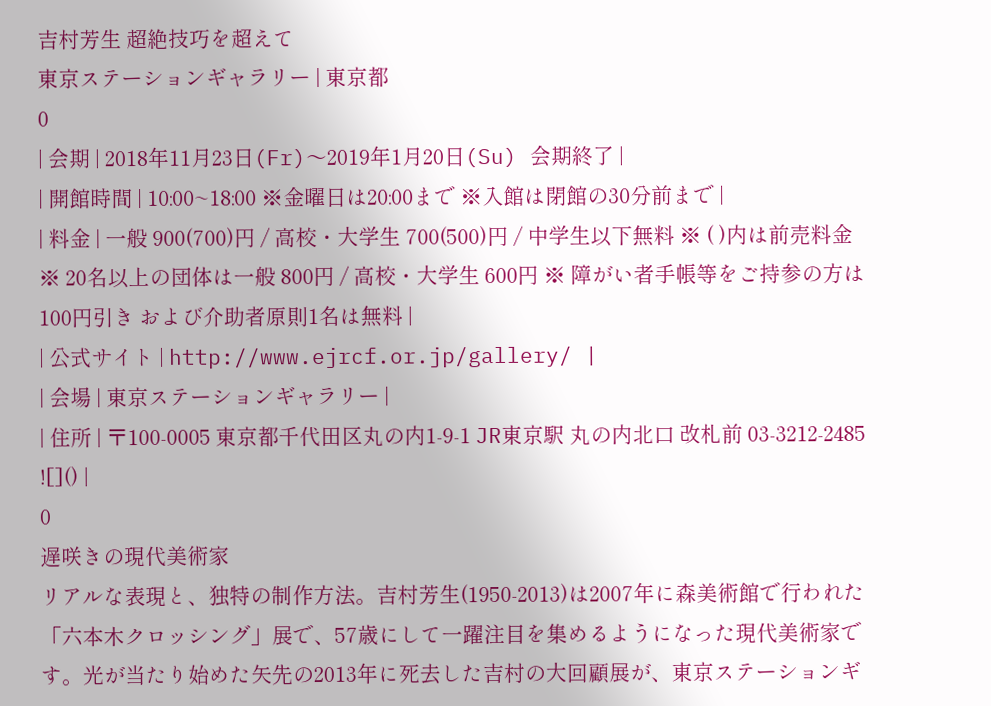吉村芳生 超絶技巧を超えて
東京ステーションギャラリー | 東京都
0
| 会期 | 2018年11月23日(Fr)〜2019年1月20日(Su) 会期終了 |
| 開館時間 | 10:00~18:00 ※金曜日は20:00まで ※入館は閉館の30分前まで |
| 料金 | 一般 900(700)円 / 高校・大学生 700(500)円 / 中学生以下無料 ※ ( )内は前売料金 ※ 20名以上の団体は一般 800円 / 高校・大学生 600円 ※ 障がい者手帳等をご持参の方は100円引き および介助者原則1名は無料 |
| 公式サイト | http://www.ejrcf.or.jp/gallery/ |
| 会場 | 東京ステーションギャラリー |
| 住所 | 〒100-0005 東京都千代田区丸の内1-9-1 JR東京駅 丸の内北口 改札前 03-3212-2485 ![]() |
0
遅咲きの現代美術家
リアルな表現と、独特の制作方法。吉村芳生(1950-2013)は2007年に森美術館で行われた「六本木クロッシング」展で、57歳にして一躍注目を集めるようになった現代美術家です。光が当たり始めた矢先の2013年に死去した吉村の大回顧展が、東京ステーションギ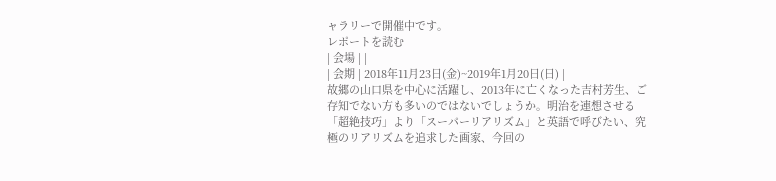ャラリーで開催中です。
レポートを読む
| 会場 | |
| 会期 | 2018年11月23日(金)~2019年1月20日(日) |
故郷の山口県を中心に活躍し、2013年に亡くなった吉村芳生、ご存知でない方も多いのではないでしょうか。明治を連想させる「超絶技巧」より「スーパーリアリズム」と英語で呼びたい、究極のリアリズムを追求した画家、今回の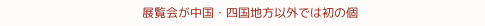展覧会が中国・四国地方以外では初の個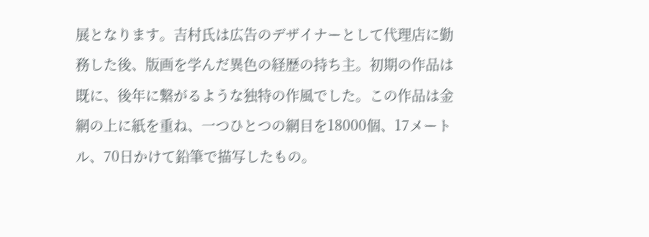展となります。吉村氏は広告のデザイナーとして代理店に勤務した後、版画を学んだ異色の経歴の持ち主。初期の作品は既に、後年に繋がるような独特の作風でした。この作品は金網の上に紙を重ね、一つひとつの網目を18000個、17メートル、70日かけて鉛筆で描写したもの。